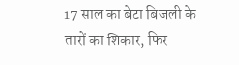17 साल का बेटा बिजली के तारों का शिकार, फिर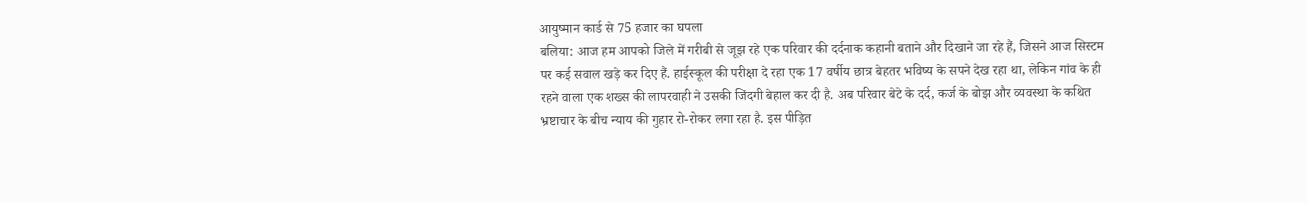आयुष्मान कार्ड से 75 हजार का घपला
बलिया: आज हम आपको जिले में गरीबी से जूझ रहे एक परिवार की दर्दनाक कहानी बताने और दिखाने जा रहे हैं, जिसने आज सिस्टम पर कई सवाल खड़े कर दिए हैं. हाईस्कूल की परीक्षा दे रहा एक 17 वर्षीय छात्र बेहतर भविष्य के सपने देख रहा था, लेकिन गांव के ही रहने वाला एक शख्स की लापरवाही ने उसकी जिंदगी बेहाल कर दी है. अब परिवार बेटे के दर्द, कर्ज के बोझ और व्यवस्था के कथित भ्रष्टाचार के बीच न्याय की गुहार रो-रोकर लगा रहा है. इस पीड़ित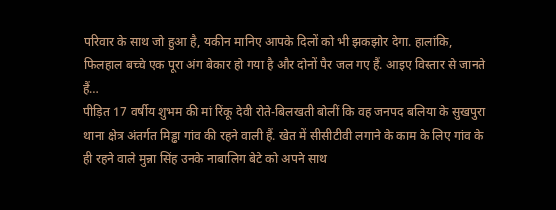परिवार के साथ जो हुआ है, यकीन मानिए आपके दिलों को भी झकझोर देगा. हालांकि, फिलहाल बच्चे एक पूरा अंग बेकार हो गया है और दोनों पैर जल गए हैं. आइए विस्तार से जानते हैं…
पीड़ित 17 वर्षीय शुभम की मां रिंकू देवी रोते-बिलखती बोलीं कि वह जनपद बलिया के सुखपुरा थाना क्षेत्र अंतर्गत मिड्ढा गांव की रहने वाली हैं. खेत में सीसीटीवी लगाने के काम के लिए गांव के ही रहने वाले मुन्ना सिंह उनके नाबालिग बेटे को अपने साथ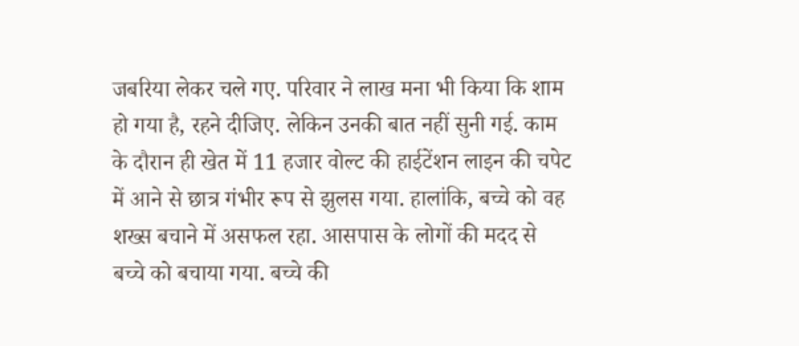जबरिया लेकर चले गए. परिवार ने लाख मना भी किया कि शाम हो गया है, रहने दीजिए. लेकिन उनकी बात नहीं सुनी गई. काम के दौरान ही खेत में 11 हजार वोल्ट की हाईटेंशन लाइन की चपेट में आने से छात्र गंभीर रूप से झुलस गया. हालांकि, बच्चे को वह शख्स बचाने में असफल रहा. आसपास के लोगों की मदद से बच्चे को बचाया गया. बच्चे की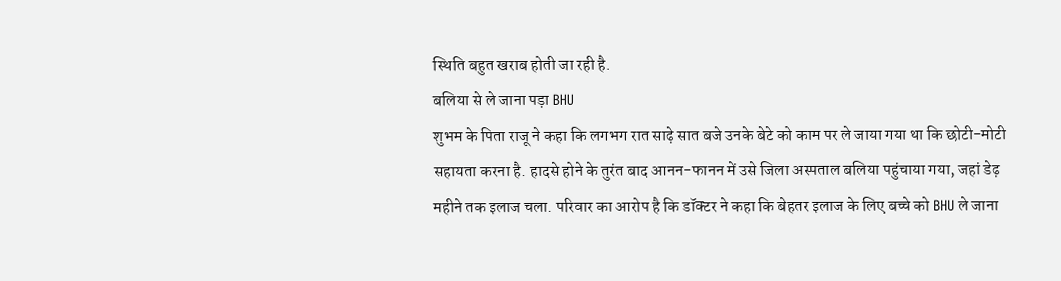स्थिति बहुत खराब होती जा रही है.
बलिया से ले जाना पड़ा BHU
शुभम के पिता राजू ने कहा कि लगभग रात साढ़े सात बजे उनके बेटे को काम पर ले जाया गया था कि छोटी-मोटी सहायता करना है. हादसे होने के तुरंत बाद आनन-फानन में उसे जिला अस्पताल बलिया पहुंचाया गया, जहां डेढ़ महीने तक इलाज चला. परिवार का आरोप है कि डॉक्टर ने कहा कि बेहतर इलाज के लिए बच्चे को BHU ले जाना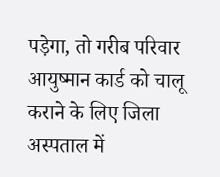पड़ेगा, तो गरीब परिवार आयुष्मान कार्ड को चालू कराने के लिए जिला अस्पताल में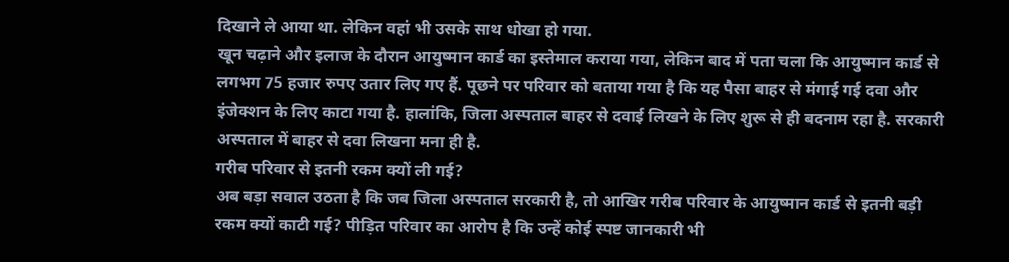दिखाने ले आया था. लेकिन वहां भी उसके साथ धोखा हो गया.
खून चढ़ाने और इलाज के दौरान आयुष्मान कार्ड का इस्तेमाल कराया गया, लेकिन बाद में पता चला कि आयुष्मान कार्ड से लगभग 75 हजार रुपए उतार लिए गए हैं. पूछने पर परिवार को बताया गया है कि यह पैसा बाहर से मंगाई गई दवा और इंजेक्शन के लिए काटा गया है. हालांकि, जिला अस्पताल बाहर से दवाई लिखने के लिए शुरू से ही बदनाम रहा है. सरकारी अस्पताल में बाहर से दवा लिखना मना ही है.
गरीब परिवार से इतनी रकम क्यों ली गई?
अब बड़ा सवाल उठता है कि जब जिला अस्पताल सरकारी है, तो आखिर गरीब परिवार के आयुष्मान कार्ड से इतनी बड़ी रकम क्यों काटी गई? पीड़ित परिवार का आरोप है कि उन्हें कोई स्पष्ट जानकारी भी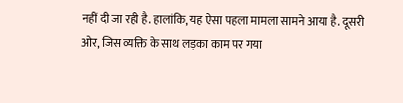नहीं दी जा रही है. हालांकि, यह ऐसा पहला मामला सामने आया है. दूसरी ओर, जिस व्यक्ति के साथ लड़का काम पर गया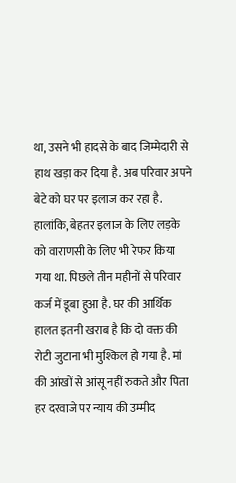था, उसने भी हादसे के बाद जिम्मेदारी से हाथ खड़ा कर दिया है. अब परिवार अपने बेटे को घर पर इलाज कर रहा है.
हालांकि, बेहतर इलाज के लिए लड़के को वाराणसी के लिए भी रेफर किया गया था. पिछले तीन महीनों से परिवार कर्ज में डूबा हुआ है. घर की आर्थिक हालत इतनी खराब है कि दो वक्त की रोटी जुटाना भी मुश्किल हो गया है. मां की आंखों से आंसू नहीं रुकते और पिता हर दरवाजे पर न्याय की उम्मीद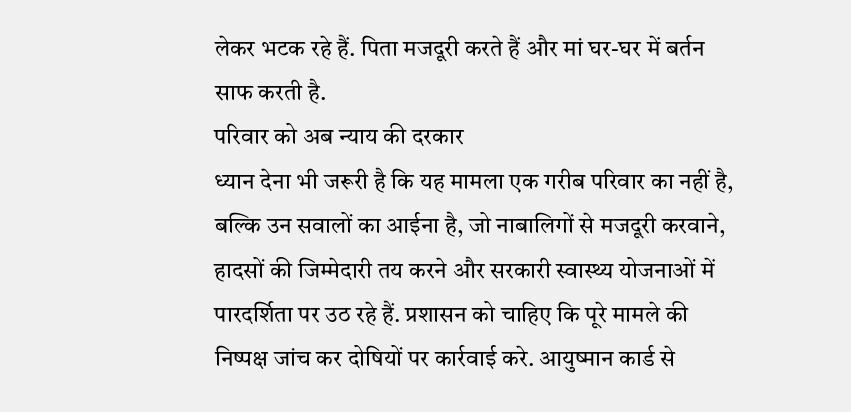लेकर भटक रहे हैं. पिता मजदूरी करते हैं और मां घर-घर में बर्तन साफ करती है.
परिवार को अब न्याय की दरकार
ध्यान देना भी जरूरी है कि यह मामला एक गरीब परिवार का नहीं है, बल्कि उन सवालों का आईना है, जो नाबालिगों से मजदूरी करवाने, हादसों की जिम्मेदारी तय करने और सरकारी स्वास्थ्य योजनाओं में पारदर्शिता पर उठ रहे हैं. प्रशासन को चाहिए कि पूरे मामले की निष्पक्ष जांच कर दोषियों पर कार्रवाई करे. आयुष्मान कार्ड से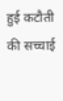हुई कटौती की सच्चाई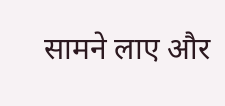सामने लाए और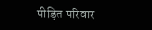पीड़ित परिवार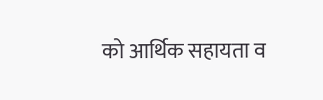को आर्थिक सहायता व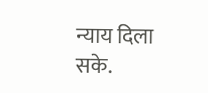न्याय दिला सके.